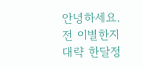안녕하세요.전 이별한지 대략 한달정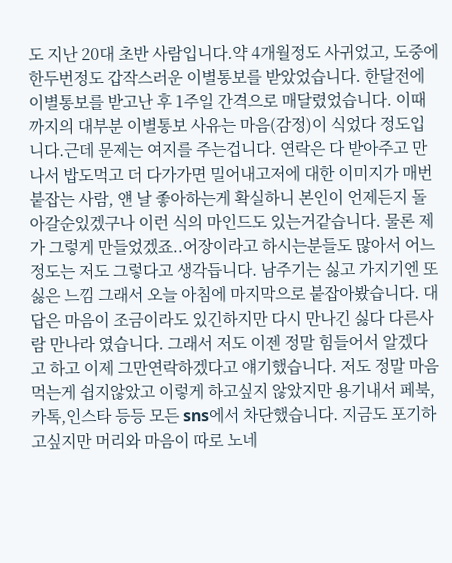도 지난 20대 초반 사람입니다.약 4개월정도 사귀었고, 도중에 한두번정도 갑작스러운 이별통보를 받았었습니다. 한달전에 이별통보를 받고난 후 1주일 간격으로 매달렸었습니다. 이때까지의 대부분 이별통보 사유는 마음(감정)이 식었다 정도입니다.근데 문제는 여지를 주는겁니다. 연락은 다 받아주고 만나서 밥도먹고 더 다가가면 밀어내고저에 대한 이미지가 매번 붙잡는 사람, 얜 날 좋아하는게 확실하니 본인이 언제든지 돌아갈순있겠구나 이런 식의 마인드도 있는거같습니다. 물론 제가 그렇게 만들었겠죠..어장이라고 하시는분들도 많아서 어느정도는 저도 그렇다고 생각듭니다. 남주기는 싫고 가지기엔 또 싫은 느낌 그래서 오늘 아침에 마지막으로 붙잡아봤습니다. 대답은 마음이 조금이라도 있긴하지만 다시 만나긴 싫다 다른사람 만나라 였습니다. 그래서 저도 이젠 정말 힘들어서 알겠다고 하고 이제 그만연락하겠다고 얘기했습니다. 저도 정말 마음먹는게 쉽지않았고 이렇게 하고싶지 않았지만 용기내서 페북,카톡,인스타 등등 모든 sns에서 차단했습니다. 지금도 포기하고싶지만 머리와 마음이 따로 노네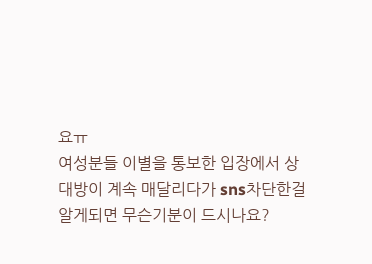요ㅠ
여성분들 이별을 통보한 입장에서 상대방이 계속 매달리다가 sns차단한걸 알게되면 무슨기분이 드시나요?